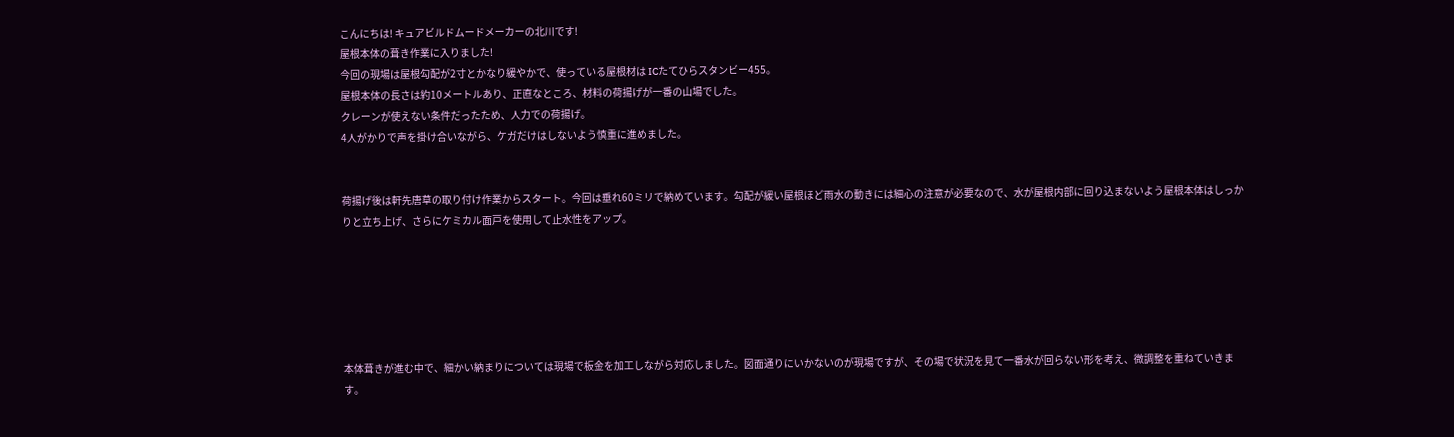こんにちは! キュアビルドムードメーカーの北川です!
屋根本体の葺き作業に入りました!
今回の現場は屋根勾配が2寸とかなり緩やかで、使っている屋根材は ICたてひらスタンビー455。
屋根本体の長さは約10メートルあり、正直なところ、材料の荷揚げが一番の山場でした。
クレーンが使えない条件だったため、人力での荷揚げ。
4人がかりで声を掛け合いながら、ケガだけはしないよう慎重に進めました。


荷揚げ後は軒先唐草の取り付け作業からスタート。今回は垂れ60ミリで納めています。勾配が緩い屋根ほど雨水の動きには細心の注意が必要なので、水が屋根内部に回り込まないよう屋根本体はしっかりと立ち上げ、さらにケミカル面戸を使用して止水性をアップ。






本体葺きが進む中で、細かい納まりについては現場で板金を加工しながら対応しました。図面通りにいかないのが現場ですが、その場で状況を見て一番水が回らない形を考え、微調整を重ねていきます。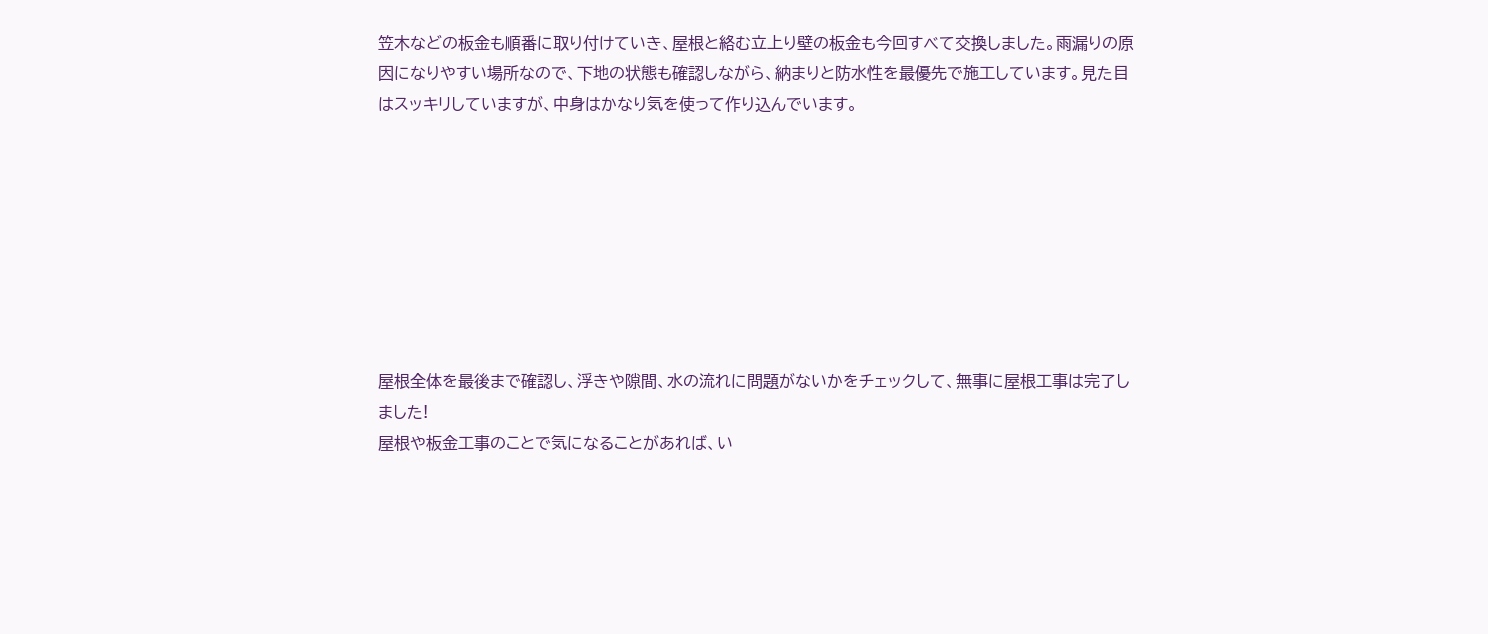笠木などの板金も順番に取り付けていき、屋根と絡む立上り壁の板金も今回すべて交換しました。雨漏りの原因になりやすい場所なので、下地の状態も確認しながら、納まりと防水性を最優先で施工しています。見た目はスッキリしていますが、中身はかなり気を使って作り込んでいます。








屋根全体を最後まで確認し、浮きや隙間、水の流れに問題がないかをチェックして、無事に屋根工事は完了しました!
屋根や板金工事のことで気になることがあれば、い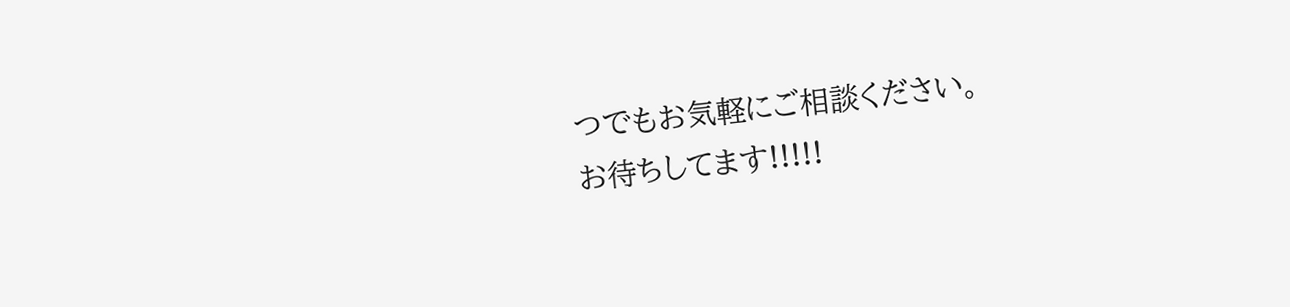つでもお気軽にご相談ください。
お待ちしてます!!!!!